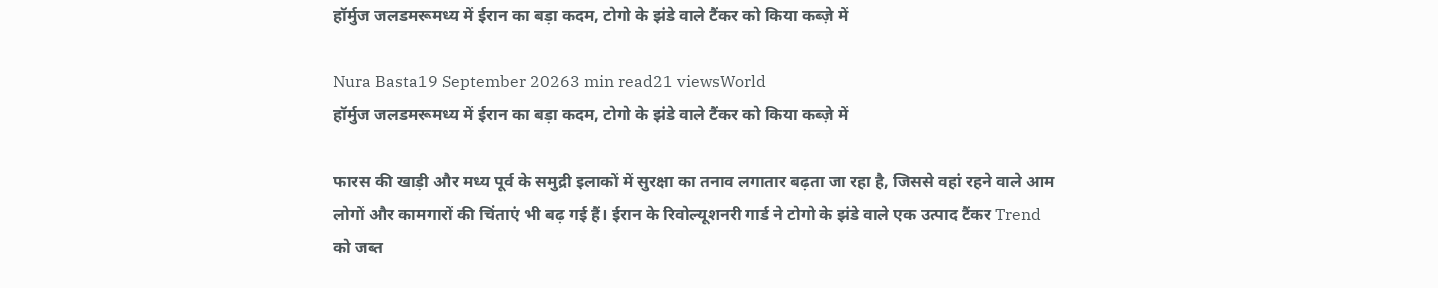हॉर्मुज जलडमरूमध्य में ईरान का बड़ा कदम, टोगो के झंडे वाले टैंकर को किया कब्ज़े में

Nura Basta19 September 20263 min read21 viewsWorld
हॉर्मुज जलडमरूमध्य में ईरान का बड़ा कदम, टोगो के झंडे वाले टैंकर को किया कब्ज़े में

फारस की खाड़ी और मध्य पूर्व के समुद्री इलाकों में सुरक्षा का तनाव लगातार बढ़ता जा रहा है, जिससे वहां रहने वाले आम लोगों और कामगारों की चिंताएं भी बढ़ गई हैं। ईरान के रिवोल्यूशनरी गार्ड ने टोगो के झंडे वाले एक उत्पाद टैंकर Trend को जब्त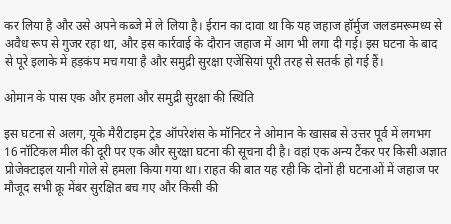कर लिया है और उसे अपने कब्जे में ले लिया है। ईरान का दावा था कि यह जहाज हॉर्मुज जलडमरूमध्य से अवैध रूप से गुजर रहा था, और इस कार्रवाई के दौरान जहाज में आग भी लगा दी गई। इस घटना के बाद से पूरे इलाके में हड़कंप मच गया है और समुद्री सुरक्षा एजेंसियां पूरी तरह से सतर्क हो गई हैं।

ओमान के पास एक और हमला और समुद्री सुरक्षा की स्थिति

इस घटना से अलग, यूके मैरीटाइम ट्रेड ऑपरेशंस के मॉनिटर ने ओमान के खासब से उत्तर पूर्व में लगभग 16 नॉटिकल मील की दूरी पर एक और सुरक्षा घटना की सूचना दी है। वहां एक अन्य टैंकर पर किसी अज्ञात प्रोजेक्टाइल यानी गोले से हमला किया गया था। राहत की बात यह रही कि दोनों ही घटनाओं में जहाज पर मौजूद सभी क्रू मेंबर सुरक्षित बच गए और किसी की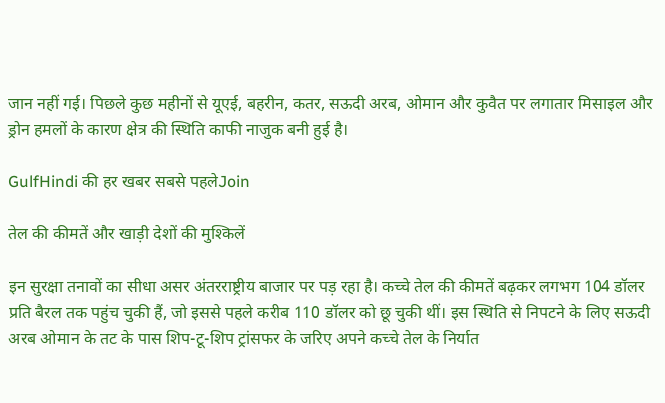जान नहीं गई। पिछले कुछ महीनों से यूएई, बहरीन, कतर, सऊदी अरब, ओमान और कुवैत पर लगातार मिसाइल और ड्रोन हमलों के कारण क्षेत्र की स्थिति काफी नाजुक बनी हुई है।

GulfHindi की हर खबर सबसे पहलेJoin

तेल की कीमतें और खाड़ी देशों की मुश्किलें

इन सुरक्षा तनावों का सीधा असर अंतरराष्ट्रीय बाजार पर पड़ रहा है। कच्चे तेल की कीमतें बढ़कर लगभग 104 डॉलर प्रति बैरल तक पहुंच चुकी हैं, जो इससे पहले करीब 110 डॉलर को छू चुकी थीं। इस स्थिति से निपटने के लिए सऊदी अरब ओमान के तट के पास शिप-टू-शिप ट्रांसफर के जरिए अपने कच्चे तेल के निर्यात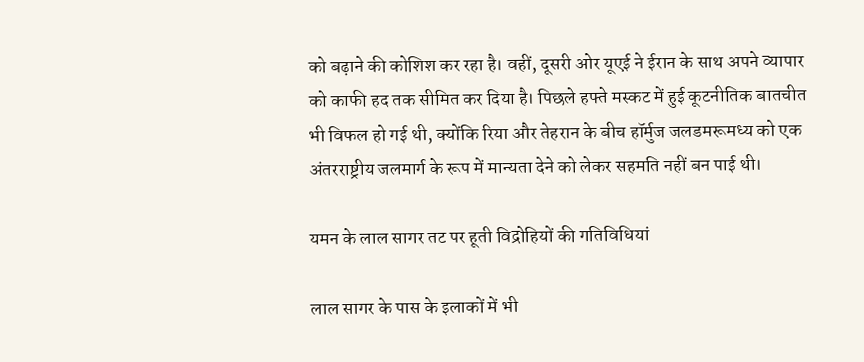को बढ़ाने की कोशिश कर रहा है। वहीं, दूसरी ओर यूएई ने ईरान के साथ अपने व्यापार को काफी हद तक सीमित कर दिया है। पिछले हफ्ते मस्कट में हुई कूटनीतिक बातचीत भी विफल हो गई थी, क्योंकि रिया और तेहरान के बीच हॉर्मुज जलडमरूमध्य को एक अंतरराष्ट्रीय जलमार्ग के रूप में मान्यता देने को लेकर सहमति नहीं बन पाई थी।

यमन के लाल सागर तट पर हूती विद्रोहियों की गतिविधियां

लाल सागर के पास के इलाकों में भी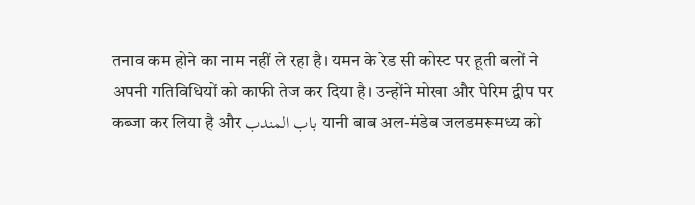तनाव कम होने का नाम नहीं ले रहा है। यमन के रेड सी कोस्ट पर हूती बलों ने अपनी गतिविधियों को काफी तेज कर दिया है। उन्होंने मोखा और पेरिम द्वीप पर कब्जा कर लिया है और باب المندب यानी बाब अल-मंडेब जलडमरूमध्य को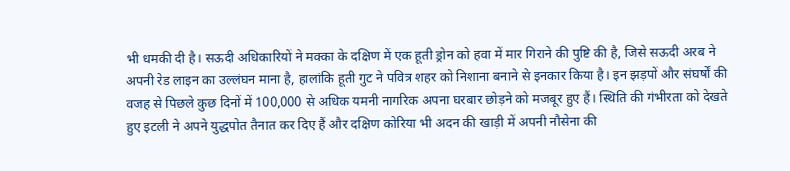भी धमकी दी है। सऊदी अधिकारियों ने मक्का के दक्षिण में एक हूती ड्रोन को हवा में मार गिराने की पुष्टि की है, जिसे सऊदी अरब ने अपनी रेड लाइन का उल्लंघन माना है, हालांकि हूती गुट ने पवित्र शहर को निशाना बनाने से इनकार किया है। इन झड़पों और संघर्षों की वजह से पिछले कुछ दिनों में 100,000 से अधिक यमनी नागरिक अपना घरबार छोड़ने को मजबूर हुए हैं। स्थिति की गंभीरता को देखते हुए इटली ने अपने युद्धपोत तैनात कर दिए हैं और दक्षिण कोरिया भी अदन की खाड़ी में अपनी नौसेना की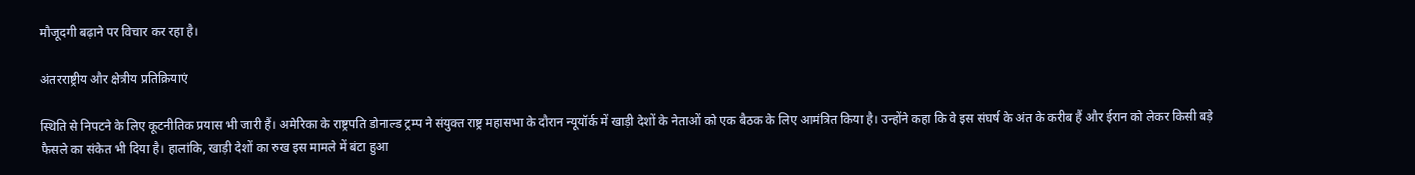मौजूदगी बढ़ाने पर विचार कर रहा है।

अंतरराष्ट्रीय और क्षेत्रीय प्रतिक्रियाएं

स्थिति से निपटने के लिए कूटनीतिक प्रयास भी जारी हैं। अमेरिका के राष्ट्रपति डोनाल्ड ट्रम्प ने संयुक्त राष्ट्र महासभा के दौरान न्यूयॉर्क में खाड़ी देशों के नेताओं को एक बैठक के लिए आमंत्रित किया है। उन्होंने कहा कि वे इस संघर्ष के अंत के करीब हैं और ईरान को लेकर किसी बड़े फैसले का संकेत भी दिया है। हालांकि, खाड़ी देशों का रुख इस मामले में बंटा हुआ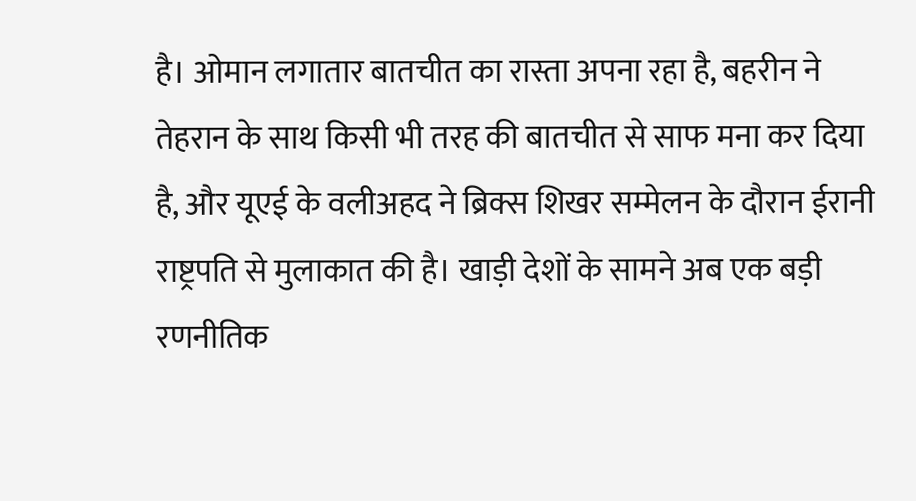है। ओमान लगातार बातचीत का रास्ता अपना रहा है, बहरीन ने तेहरान के साथ किसी भी तरह की बातचीत से साफ मना कर दिया है, और यूएई के वलीअहद ने ब्रिक्स शिखर सम्मेलन के दौरान ईरानी राष्ट्रपति से मुलाकात की है। खाड़ी देशों के सामने अब एक बड़ी रणनीतिक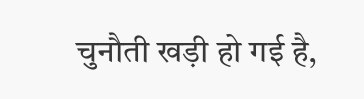चुनौती खड़ी हो गई है,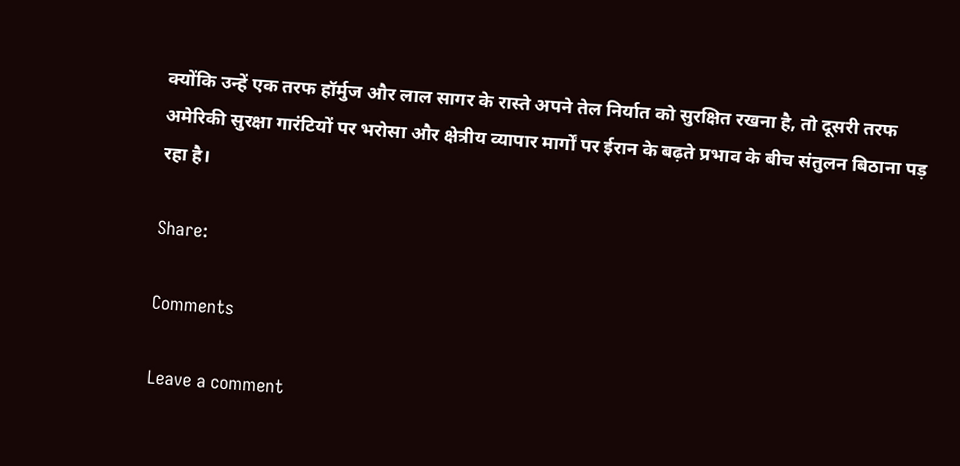क्योंकि उन्हें एक तरफ हॉर्मुज और लाल सागर के रास्ते अपने तेल निर्यात को सुरक्षित रखना है, तो दूसरी तरफ अमेरिकी सुरक्षा गारंटियों पर भरोसा और क्षेत्रीय व्यापार मार्गों पर ईरान के बढ़ते प्रभाव के बीच संतुलन बिठाना पड़ रहा है।

Share:

Comments

Leave a comment